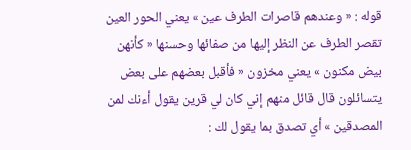قوله : « وعندهم قاصرات الطرف عين » يعني الحور العين تقصر الطرف عن النظر إليها من صفائها وحسنها « كأنهن بيض مكنون » يعني مخزون « فأقبل بعضهم على بعض يتسائلون قال قائل منهم إني كان لي قرين يقول أءنك لمن المصدقين » أي تصدق بما يقول لك :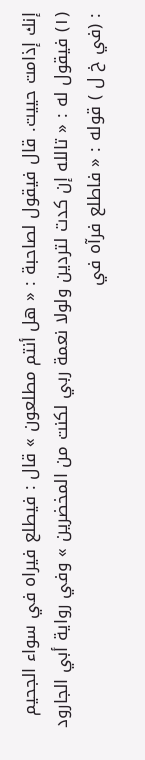إنك إذامت حييت. قال فيقول لصاحبة : « هل أنتم مطلعون » قال : فيطلع فيراه في سواء الجحيم (١) فيقول له : « تالله إن كدت لتردين ولولا نعمة ربي لكنت من المخضرين » وفي رواية أبي الجارود : (في خ ل ) قوله : « فاطلع فرآه في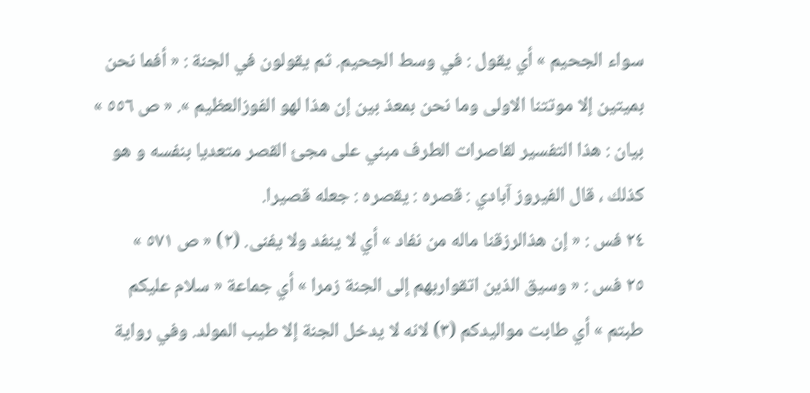سواء الجحيم » أي يقول : في وسط الجحيم. ثم يقولون في الجنة : « أفما نحن بميتين إلا موتتنا الاولى وما نحن بمعذ بين إن هذا لهو الفوزالعظيم ». « ص ٥٥٦ »
بيان : هذا التفسير لقاصرات الطرف مبني على مجئ القصر متعديا بنفسه و هو كذلك ، قال الفيروز آبادي : قصره : يقصره : جعله قصيرا.
٢٤ فس : « إن هذالرزقنا ماله من نفاد » أي لا ينفد ولا يفنى. (٢) « ص ٥٧١ »
٢٥ فس : « وسيق الذين اتقواربهم إلى الجنة زمرا » أي جماعة « سلام عليكم طبتم » أي طابت مواليدكم (٣) لانه لا يدخل الجنة إلا طيب المولد. وفي رواية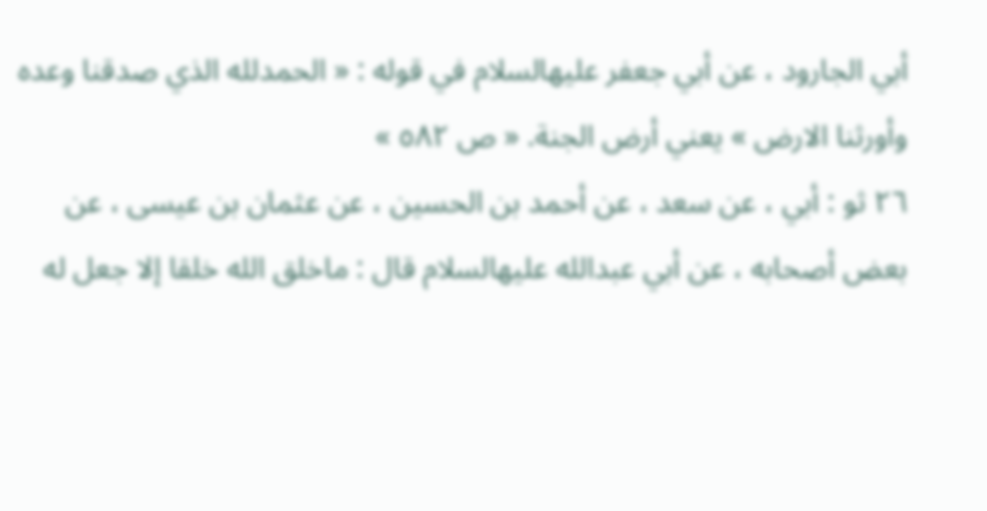أبي الجارود ، عن أبي جعفر عليهالسلام في قوله : « الحمدلله الذي صدقنا وعده وأورثنا الارض » يعني أرض الجنة. « ص ٥٨٢ »
٢٦ ثو : أبي ، عن سعد ، عن أحمد بن الحسين ، عن عثمان بن عيسى ، عن بعض أصحابه ، عن أبي عبدالله عليهالسلام قال : ماخلق الله خلقا إلا جعل له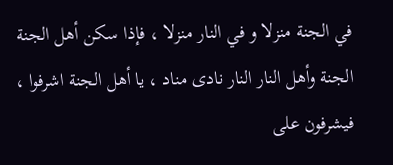في الجنة منزلا و في النار منزلا ، فإذا سكن أهل الجنة الجنة وأهل النار النار نادى مناد ، يا أهل الجنة اشرفوا ، فيشرفون على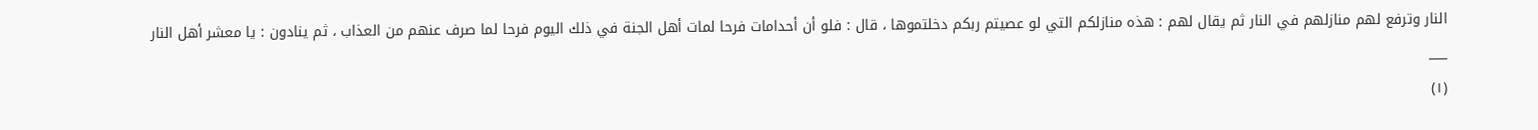النار وترفع لهم منازلهم في النار ثم يقال لهم : هذه منازلكم التي لو عصيتم ربكم دخلتموها ، قال : فلو أن أحدامات فرحا لمات أهل الجنة في ذلك اليوم فرحا لما صرف عنهم من العذاب ، ثم ينادون : يا معشر أهل النار
___
(١)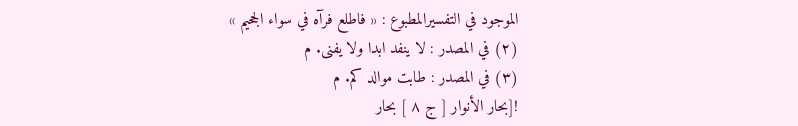الموجود في التفسيرالمطبوع : « فاطلع فرآه في سواء الجحيم »
(٢) في المصدر : لا ينفد ابدا ولا يفنى. م
(٣) في المصدر : طابت موالد كم. م
![بحار الأنوار [ ج ٨ ] بحار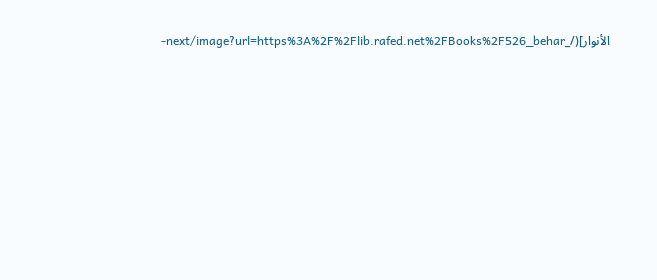الأنوار](/_next/image?url=https%3A%2F%2Flib.rafed.net%2FBooks%2F526_behar-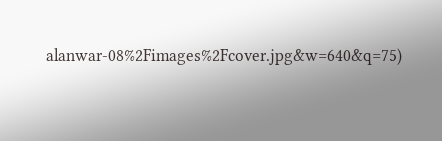alanwar-08%2Fimages%2Fcover.jpg&w=640&q=75)